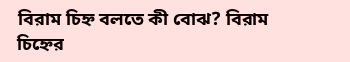বিরাম চিহ্ন বলতে কী বোঝ? বিরাম চিহ্নের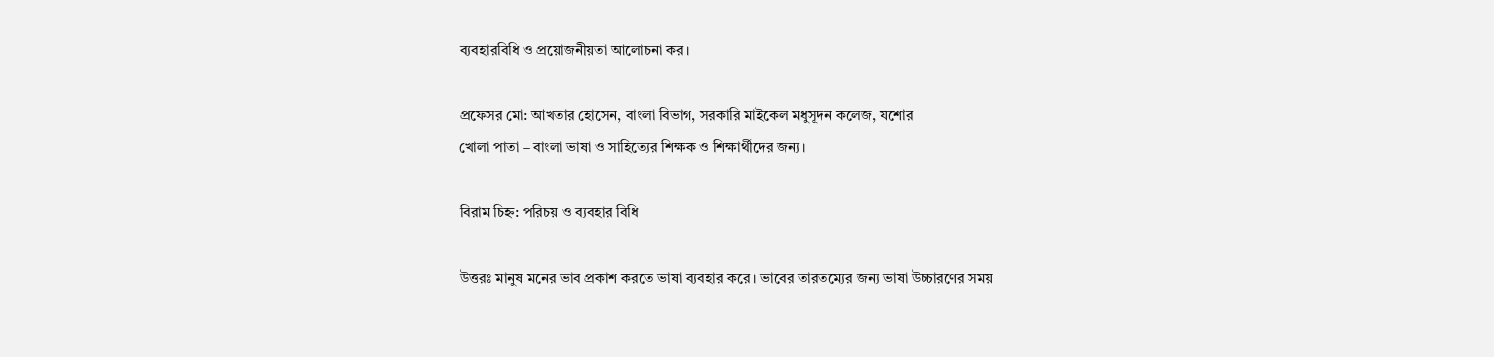ব্যবহারবিধি ও প্রয়োজনীয়তা আলোচনা কর।

প্রফেসর মো: আখতার হোসেন, বাংলা বিভাগ, সরকারি মাইকেল মধুসূদন কলেজ, যশোর
খোলা পাতা – বাংলা ভাষা ও সাহিত্যের শিক্ষক ও শিক্ষার্থীদের জন্য।

বিরাম চিহ্ন: পরিচয় ও ব্যবহার বিধি

উত্তরঃ মানুষ মনের ভাব প্রকাশ করতে ভাষা ব্যবহার করে। ভাবের তারতম্যের জন্য ভাষা উচ্চারণের সময়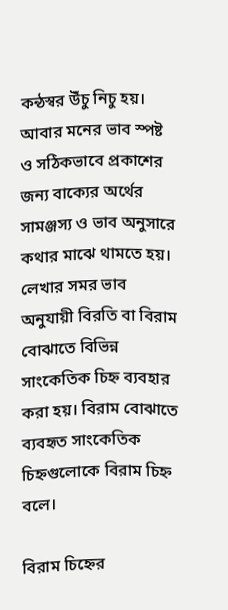কন্ঠস্বর উঁচু নিচু হয়। আবার মনের ভাব স্পষ্ট ও সঠিকভাবে প্রকাশের জন্য বাক্যের অর্থের সামঞ্জস্য ও ভাব অনুসারে কথার মাঝে থামতে হয়। লেখার সমর ভাব অনুযায়ী বিরতি বা বিরাম বোঝাতে বিভিন্ন সাংকেতিক চিহ্ন ব্যবহার করা হয়। বিরাম বোঝাতে ব্যবহৃত সাংকেতিক চিহ্নগুলোকে বিরাম চিহ্ন বলে।

বিরাম চিহ্নের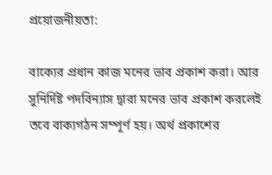প্রয়োজনীয়তা:

বাক্যের প্রধান কাজ মনের ভাব প্রকাশ করা। আর সুনির্দিষ্ট পদবিন্যাস দ্বারা মনের ভাব প্রকাশ করলেই তবে বাক্যগঠন সম্পূর্ণ হয়। অর্থ প্রকাশের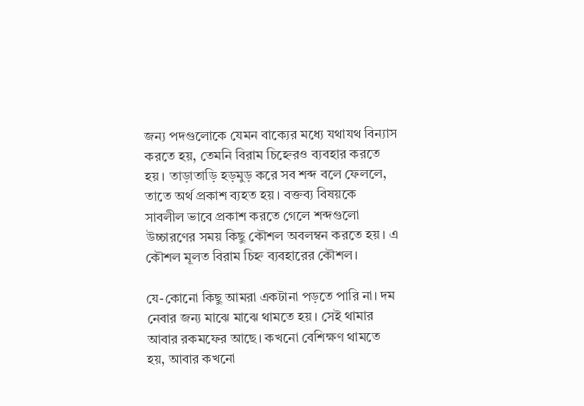জন্য পদগুলোকে যেমন বাক্যের মধ্যে যথাযথ বিন্যাস করতে হয়, তেমনি বিরাম চিহ্নেরও ব্যবহার করতে হয়। তাড়াতাড়ি হড়মুড় করে সব শব্দ বলে ফেললে, তাতে অর্থ প্রকাশ ব্যহত হয়। বক্তব্য বিষয়কে সাবলীল ভাবে প্রকাশ করতে গেলে শব্দগুলো উচ্চারণের সময় কিছু কৌশল অবলম্বন করতে হয়। এ কৌশল মূলত বিরাম চিহ্ন ব্যবহারের কৌশল।

যে-কোনো কিছু আমরা একটানা পড়তে পারি না। দম নেবার জন্য মাঝে মাঝে থামতে হয়। সেই থামার আবার রকমফের আছে। কখনো বেশিক্ষণ থামতে হয়, আবার কখনো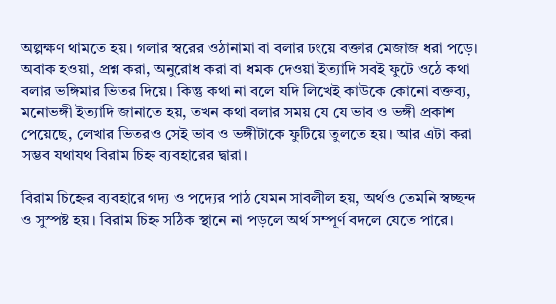অল্পক্ষণ থামতে হয়। গলার স্বরের ওঠানামা বা বলার ঢংয়ে বক্তার মেজাজ ধরা পড়ে। অবাক হওয়া, প্রশ্ন করা, অনুরোধ করা বা ধমক দেওয়া ইত্যাদি সবই ফুটে ওঠে কথা বলার ভঙ্গিমার ভিতর দিয়ে। কিন্তু কথা না বলে যদি লিখেই কাউকে কোনো বক্তব্য, মনোভঙ্গী ইত্যাদি জানাতে হয়, তখন কথা বলার সময় যে যে ভাব ও ভঙ্গী প্রকাশ পেয়েছে, লেখার ভিতরও সেই ভাব ও ভঙ্গীটাকে ফুটিয়ে তুলতে হয়। আর এটা করা সম্ভব যথাযথ বিরাম চিহ্ন ব্যবহারের দ্বারা।

বিরাম চিহ্নের ব্যবহারে গদ্য ও পদ্যের পাঠ যেমন সাবলীল হয়, অর্থও তেমনি স্বচ্ছন্দ ও সুস্পষ্ট হয়। বিরাম চিহ্ন সঠিক স্থানে না পড়লে অর্থ সম্পূর্ণ বদলে যেতে পারে।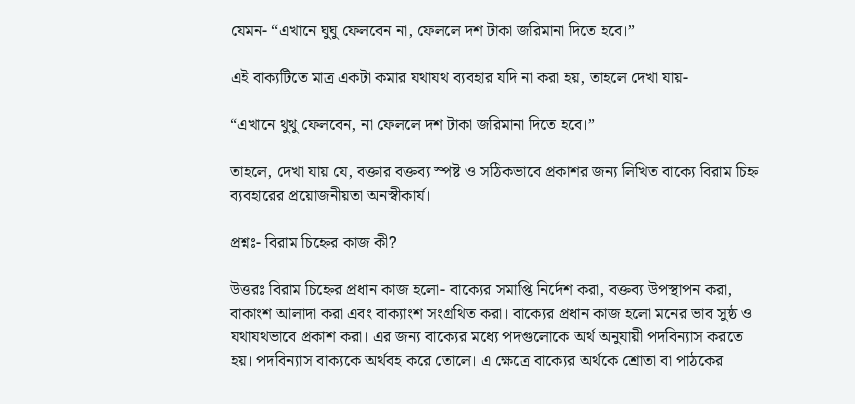যেমন- “এখানে ঘুঘু ফেলবেন না, ফেললে দশ টাকা জরিমানা দিতে হবে।”

এই বাক্যটিতে মাত্র একটা কমার যথাযথ ব্যবহার যদি না করা হয়, তাহলে দেখা যায়-

“এখানে থুথু ফেলবেন, না ফেললে দশ টাকা জরিমানা দিতে হবে।”

তাহলে, দেখা যায় যে, বক্তার বক্তব্য স্পষ্ট ও সঠিকভাবে প্রকাশর জন্য লিখিত বাক্যে বিরাম চিহ্ন ব্যবহারের প্রয়োজনীয়তা অনস্বীকার্য।

প্রশ্নঃ- বিরাম চিহ্নের কাজ কী?

উত্তরঃ বিরাম চিহ্নের প্রধান কাজ হলো- বাক্যের সমাপ্তি নির্দেশ করা, বক্তব্য উপস্থাপন করা, বাকাংশ আলাদা করা এবং বাক্যাংশ সংগ্রথিত করা। বাক্যের প্রধান কাজ হলো মনের ভাব সুষ্ঠ ও যথাযথভাবে প্রকাশ করা। এর জন্য বাক্যের মধ্যে পদগুলোকে অর্থ অনুযায়ী পদবিন্যাস করতে হয়। পদবিন্যাস বাক্যকে অর্থবহ করে তোলে। এ ক্ষেত্রে বাক্যের অর্থকে শ্রোতা বা পাঠকের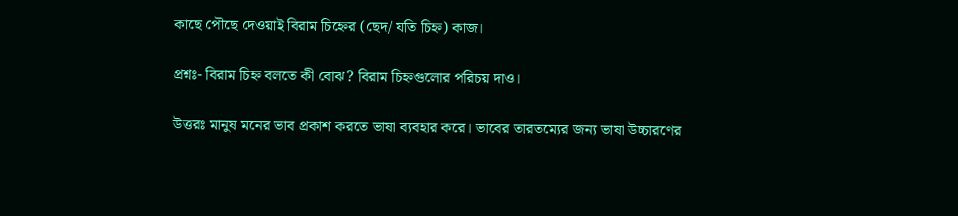কাছে পৌছে দেওয়াই বিরাম চিহ্নের (ছেদ/ যতি চিহ্ন) কাজ।

প্রশ্নঃ- বিরাম চিহ্ন বলতে কী বোঝ? বিরাম চিহ্নগুলোর পরিচয় দাও।

উত্তরঃ মানুষ মনের ভাব প্রকাশ করতে ভাষা ব্যবহার করে। ভাবের তারতম্যের জন্য ভাষা উচ্চারণের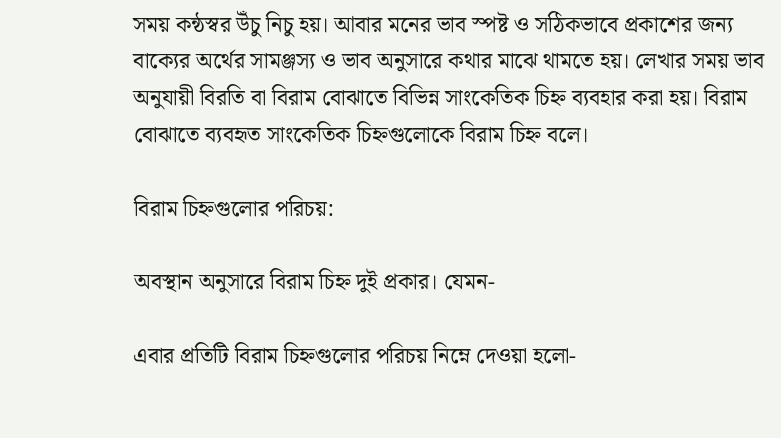সময় কন্ঠস্বর উঁচু নিচু হয়। আবার মনের ভাব স্পষ্ট ও সঠিকভাবে প্রকাশের জন্য বাক্যের অর্থের সামঞ্জস্য ও ভাব অনুসারে কথার মাঝে থামতে হয়। লেখার সময় ভাব অনুযায়ী বিরতি বা বিরাম বোঝাতে বিভিন্ন সাংকেতিক চিহ্ন ব্যবহার করা হয়। বিরাম বোঝাতে ব্যবহৃত সাংকেতিক চিহ্নগুলোকে বিরাম চিহ্ন বলে।

বিরাম চিহ্নগুলোর পরিচয়:

অবস্থান অনুসারে বিরাম চিহ্ন দুই প্রকার। যেমন-

এবার প্রতিটি বিরাম চিহ্নগুলোর পরিচয় নিম্নে দেওয়া হলো-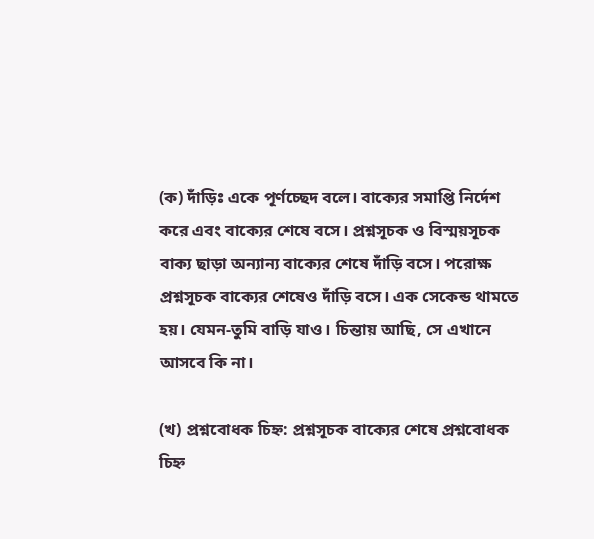(ক) দাঁড়িঃ একে পূর্ণচ্ছেদ বলে। বাক্যের সমাপ্তি নির্দেশ করে এবং বাক্যের শেষে বসে। প্রশ্নসূচক ও বিস্ময়সূচক বাক্য ছাড়া অন্যান্য বাক্যের শেষে দাঁড়ি বসে। পরোক্ষ প্রশ্নসূচক বাক্যের শেষেও দাঁড়ি বসে। এক সেকেন্ড থামতে হয়। যেমন-তুমি বাড়ি যাও। চিন্তায় আছি, সে এখানে আসবে কি না।

(খ) প্রশ্নবোধক চিহ্ন: প্রশ্নসূচক বাক্যের শেষে প্রশ্নবোধক চিহ্ন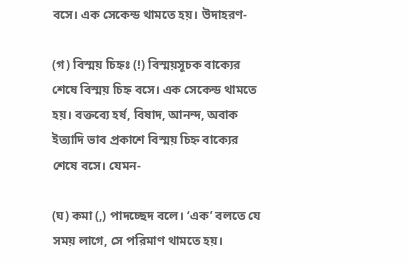বসে। এক সেকেন্ড থামতে হয়। উদাহরণ-

(গ) বিস্ময় চিহ্নঃ (!) বিস্ময়সূচক বাক্যের শেষে বিস্ময় চিহ্ন বসে। এক সেকেন্ড থামতে হয়। বক্তব্যে হর্ষ, বিষাদ, আনন্দ, অবাক ইত্যাদি ভাব প্রকাশে বিস্ময় চিহ্ন বাক্যের শেষে বসে। যেমন-

(ঘ) কমা (,) পাদচ্ছেদ বলে। ‘এক’ বলতে যে সময় লাগে, সে পরিমাণ থামতে হয়।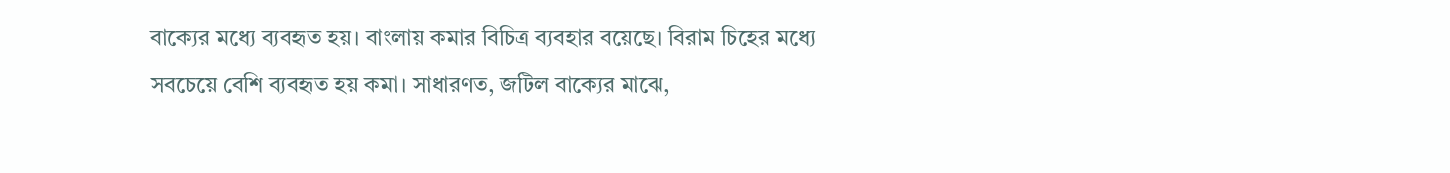বাক্যের মধ্যে ব্যবহৃত হয়। বাংলায় কমার বিচিত্র ব্যবহার বয়েছে। বিরাম চিহের মধ্যে সবচেয়ে বেশি ব্যবহৃত হয় কমা। সাধারণত, জটিল বাক্যের মাঝে,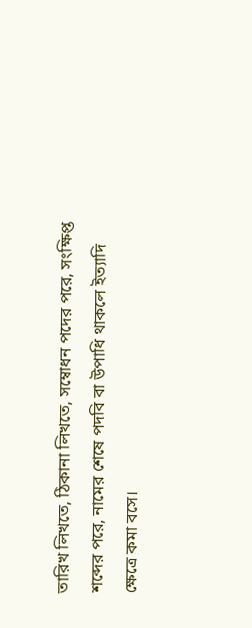তারিখ লিখতে, ঠিকানা লিখতে, সম্বোধন পদের পরে, সংক্ষিপ্ত শব্দের পরে, নামের শেষে পদবি বা উপাধি থাকলে ইত্যাদি ক্ষেত্রে কমা বসে।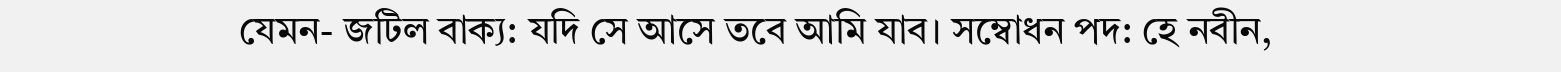যেমন- জটিল বাক্য: যদি সে আসে তবে আমি যাব। সম্বোধন পদ: হে নবীন,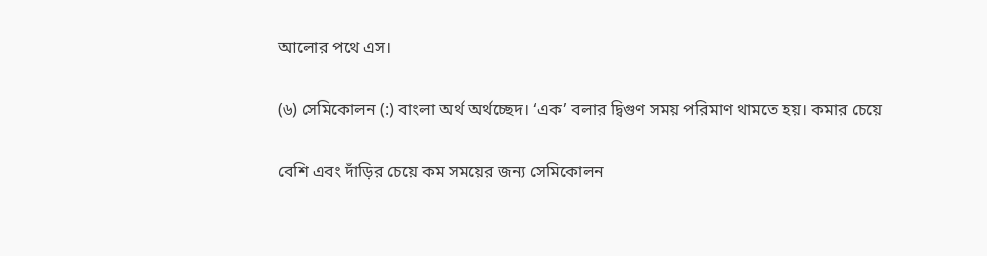আলোর পথে এস।

(৬) সেমিকোলন (:) বাংলা অর্থ অর্থচ্ছেদ। ‘এক’ বলার দ্বিগুণ সময় পরিমাণ থামতে হয়। কমার চেয়ে

বেশি এবং দাঁড়ির চেয়ে কম সময়ের জন্য সেমিকোলন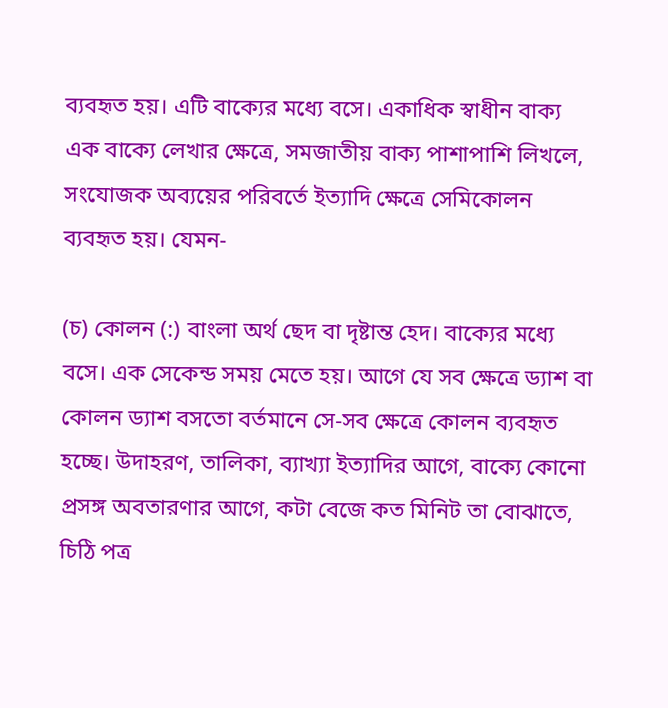ব্যবহৃত হয়। এটি বাক্যের মধ্যে বসে। একাধিক স্বাধীন বাক্য এক বাক্যে লেখার ক্ষেত্রে, সমজাতীয় বাক্য পাশাপাশি লিখলে, সংযোজক অব্যয়ের পরিবর্তে ইত্যাদি ক্ষেত্রে সেমিকোলন ব্যবহৃত হয়। যেমন-

(চ) কোলন (:) বাংলা অর্থ ছেদ বা দৃষ্টান্ত হেদ। বাক্যের মধ্যে বসে। এক সেকেন্ড সময় মেতে হয়। আগে যে সব ক্ষেত্রে ড্যাশ বা কোলন ড্যাশ বসতো বর্তমানে সে-সব ক্ষেত্রে কোলন ব্যবহৃত হচ্ছে। উদাহরণ, তালিকা, ব্যাখ্যা ইত্যাদির আগে, বাক্যে কোনো প্রসঙ্গ অবতারণার আগে, কটা বেজে কত মিনিট তা বোঝাতে, চিঠি পত্র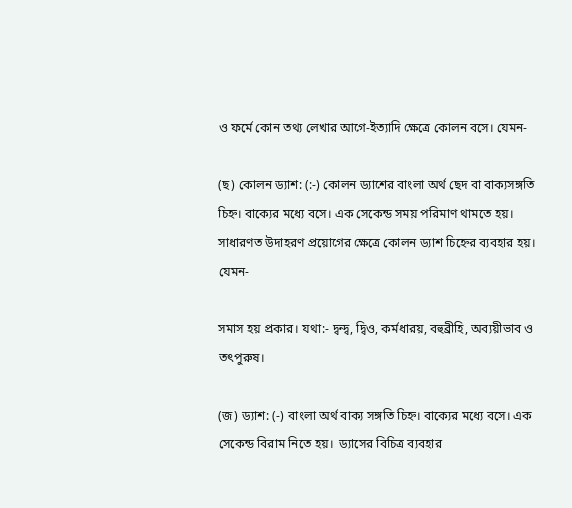ও ফর্মে কোন তথ্য লেখার আগে-ইত্যাদি ক্ষেত্রে কোলন বসে। যেমন-

(ছ) কোলন ড্যাশ: (:-) কোলন ড্যাশের বাংলা অর্থ ছেদ বা বাক্যসঙ্গতি চিহ্ন। বাক্যের মধ্যে বসে। এক সেকেন্ড সময় পরিমাণ থামতে হয়। সাধারণত উদাহরণ প্রয়োগের ক্ষেত্রে কোলন ড্যাশ চিহ্নের ব্যবহার হয়। যেমন-

সমাস হয় প্রকার। যথা:- দ্বন্দ্ব, দ্বিও, কর্মধারয়, বহুব্রীহি, অব্যয়ীভাব ও তৎপুরুষ।

(জ) ড্যাশ: (-) বাংলা অর্থ বাক্য সঙ্গতি চিহ্ন। বাক্যের মধ্যে বসে। এক সেকেন্ড বিরাম নিতে হয়।  ড্যাসের বিচিত্র ব্যবহার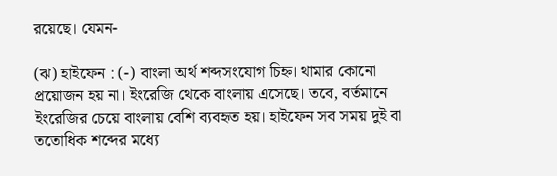রয়েছে। যেমন-

(ঝ) হাইফেন : (-) বাংলা অর্থ শব্দসংযোগ চিহ্ন। থামার কোনো প্রয়োজন হয় না। ইংরেজি থেকে বাংলায় এসেছে। তবে, বর্তমানে ইংরেজির চেয়ে বাংলায় বেশি ব্যবহৃত হয়। হাইফেন সব সময় দুই বা ততোধিক শব্দের মধ্যে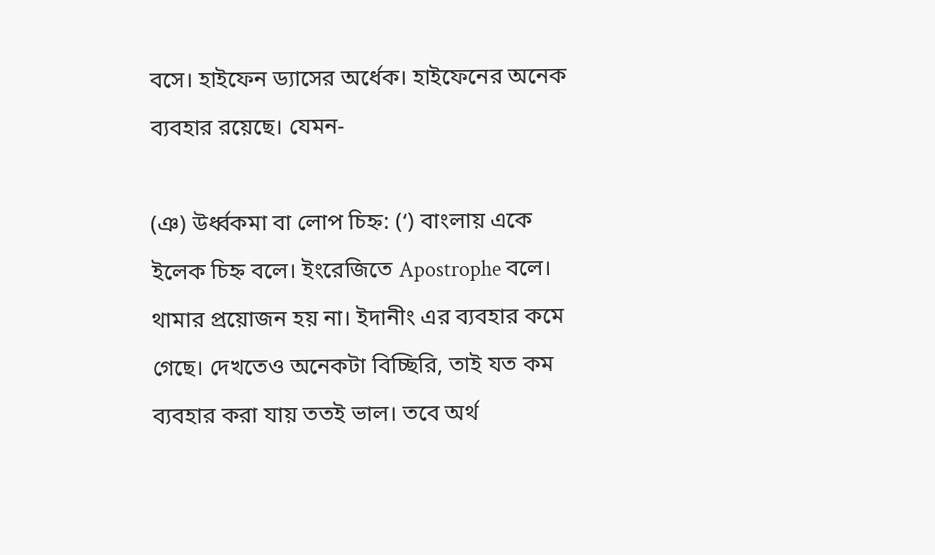বসে। হাইফেন ড্যাসের অর্ধেক। হাইফেনের অনেক ব্যবহার রয়েছে। যেমন-

(ঞ) উর্ধ্বকমা বা লোপ চিহ্ন: (‘) বাংলায় একে ইলেক চিহ্ন বলে। ইংরেজিতে Apostrophe বলে। থামার প্রয়োজন হয় না। ইদানীং এর ব্যবহার কমে গেছে। দেখতেও অনেকটা বিচ্ছিরি, তাই যত কম ব্যবহার করা যায় ততই ভাল। তবে অর্থ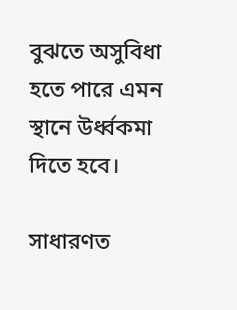বুঝতে অসুবিধা হতে পারে এমন স্থানে উর্ধ্বকমা দিতে হবে।

সাধারণত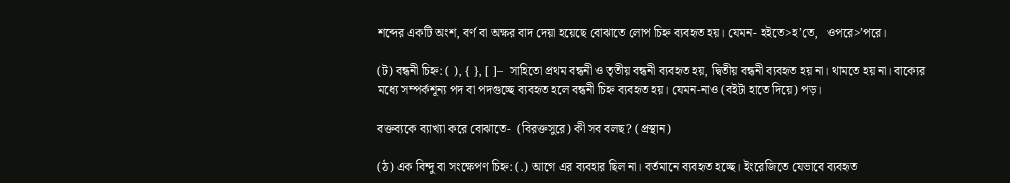শব্দের একটি অংশ, বর্ণ বা অক্ষর বাদ দেয়া হয়েছে বোঝাতে লোপ চিহ্ন ব্যবহৃত হয়। যেমন- হইতে>হ’তে,   ওপরে>’পরে।

(ট) বন্ধনী চিহ্ন: ( ), { }, [ ]–  সাহিতো প্রথম বন্ধনী ও তৃতীয় বন্ধনী ব্যবহৃত হয়, দ্বিতীয় বন্ধনী ব্যবহৃত হয় না। থামতে হয় না। বাক্যের মধ্যে সম্পর্কশূন্য পদ বা পদগুচ্ছে ব্যবহৃত হলে বন্ধনী চিহ্ন ব্যবহৃত হয়। যেমন-নাও (বইটা হাতে দিয়ে) পড়।

বক্তব্যকে ব্যাখ্যা করে বোঝাতে-  (বিরক্তসুরে) কী সব বলছ? (প্রস্থান)

(ঠ) এক বিন্দু বা সংক্ষেপণ চিহ্ন: (.) আগে এর ব্যবহার ছিল না। বর্তমানে ব্যবহৃত হচ্ছে। ইংরেজিতে যেভাবে ব্যবহৃত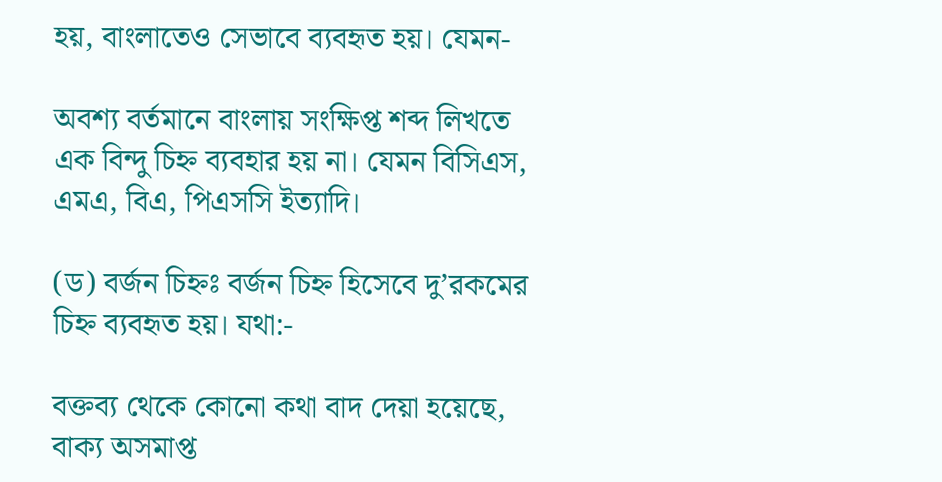হয়, বাংলাতেও সেভাবে ব্যবহৃত হয়। যেমন-

অবশ্য বর্তমানে বাংলায় সংক্ষিপ্ত শব্দ লিখতে এক বিন্দু চিহ্ন ব্যবহার হয় না। যেমন বিসিএস, এমএ, বিএ, পিএসসি ইত্যাদি।

(ড) বর্জন চিহ্নঃ বর্জন চিহ্ন হিসেবে দু’রকমের চিহ্ন ব্যবহৃত হয়। যথা:-

বক্তব্য থেকে কোনো কথা বাদ দেয়া হয়েছে, বাক্য অসমাপ্ত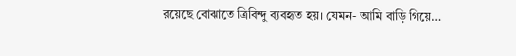রয়েছে বোঝাতে ত্রিবিন্দু ব্যবহৃত হয়। যেমন- আমি বাড়ি গিয়ে…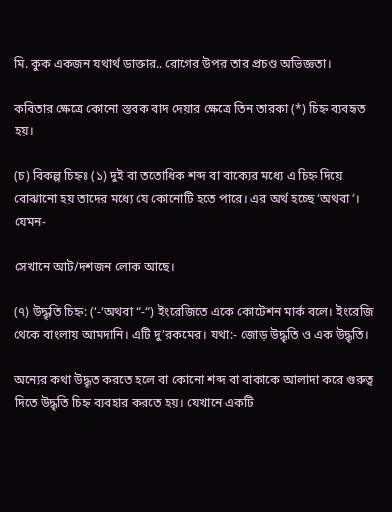মি. কুক একজন যথার্থ ডাক্তার.. রোগের উপর তার প্রচণ্ড অভিজ্ঞতা।

কবিতার ক্ষেত্রে কোনো স্তবক বাদ দেয়ার ক্ষেত্রে তিন তারকা (*) চিহ্ন ব্যবহৃত হয়।

(চ) বিকল্প চিহ্নঃ (১) দুই বা ততোধিক শব্দ বা বাক্যের মধ্যে এ চিহ্ন দিয়ে বোঝানো হয় তাদের মধ্যে যে কোনোটি হতে পারে। এর অর্থ হচ্ছে ‘অথবা’। যেমন-

সেখানে আট/দশজন লোক আছে।

(৭) উদ্ধৃতি চিহ্ন: (‘-‘অথবা “-“) ইংরেজিতে একে কোটেশন মার্ক বলে। ইংরেজি থেকে বাংলায় আমদানি। এটি দু’রকমের। যথা:- জোড় উদ্ধৃতি ও এক উদ্ধৃতি।

অন্যের কথা উদ্ধৃত করতে হলে বা কোনো শব্দ বা বাকাকে আলাদা করে গুরুত্ব দিতে উদ্ধৃতি চিহ্ন ব্যবহার করতে হয়। যেখানে একটি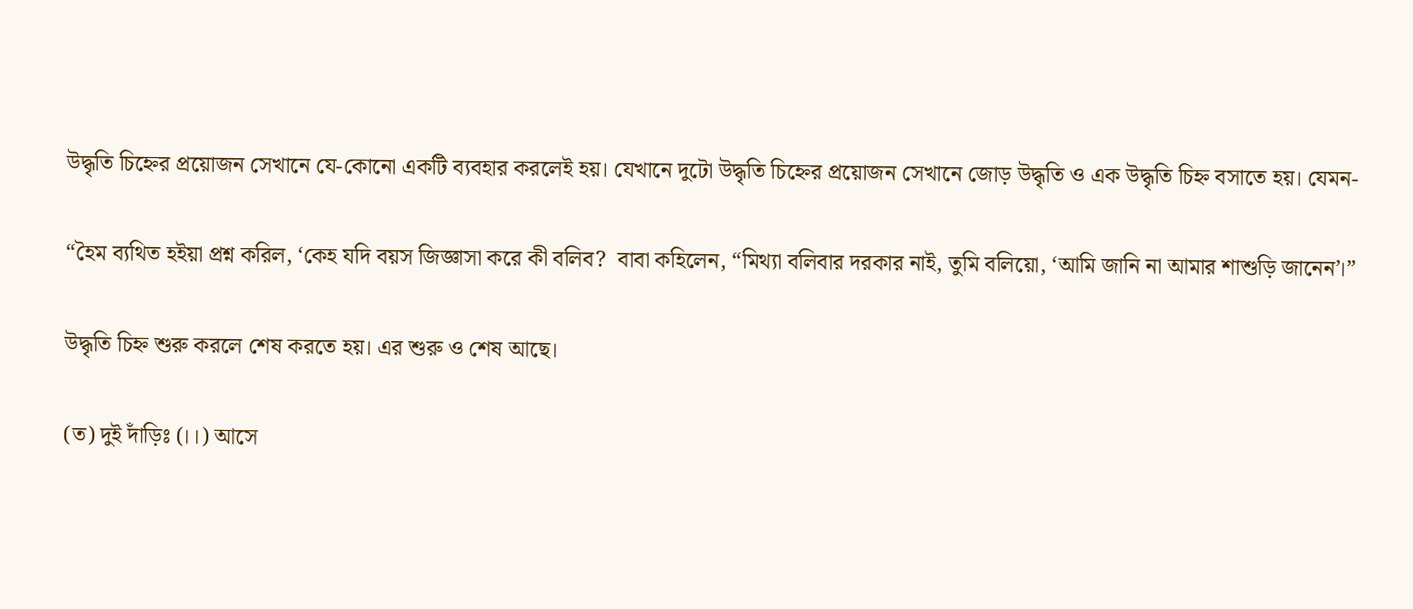উদ্ধৃতি চিহ্নের প্রয়োজন সেখানে যে-কোনো একটি ব্যবহার করলেই হয়। যেখানে দুটো উদ্ধৃতি চিহ্নের প্রয়োজন সেখানে জোড় উদ্ধৃতি ও এক উদ্ধৃতি চিহ্ন বসাতে হয়। যেমন-

“হৈম ব্যথিত হইয়া প্রশ্ন করিল, ‘কেহ যদি বয়স জিজ্ঞাসা করে কী বলিব?  বাবা কহিলেন, “মিথ্যা বলিবার দরকার নাই, তুমি বলিয়ো, ‘আমি জানি না আমার শাশুড়ি জানেন’।”

উদ্ধৃতি চিহ্ন শুরু করলে শেষ করতে হয়। এর শুরু ও শেষ আছে।

(ত) দুই দাঁড়িঃ (।।) আসে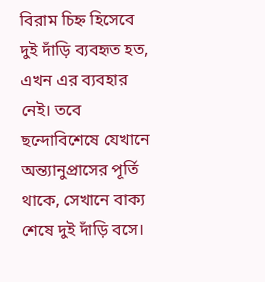বিরাম চিহ্ন হিসেবে দুই দাঁড়ি ব্যবহৃত হত, এখন এর ব্যবহার নেই। তবে ছন্দোবিশেষে যেখানে অন্ত্যানুপ্রাসের পূর্তি থাকে, সেখানে বাক্য শেষে দুই দাঁড়ি বসে।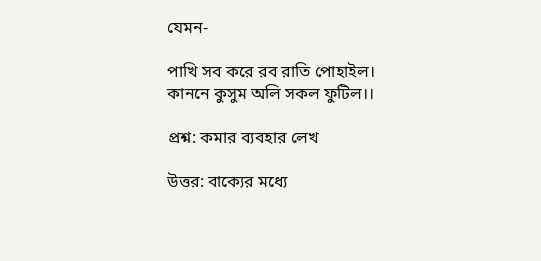যেমন-

পাখি সব করে রব রাতি পোহাইল।
কাননে কুসুম অলি সকল ফুটিল।।

প্রশ্ন: কমার ব্যবহার লেখ

উত্তর: বাক্যের মধ্যে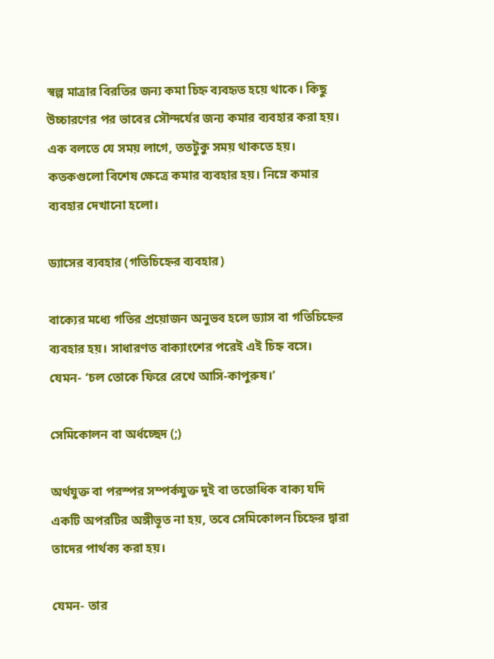স্বল্প মাত্রার বিরতির জন্য কমা চিহ্ন ব্যবহৃত হয়ে থাকে। কিছু উচ্চারণের পর ভাবের সৌন্দর্যের জন্য কমার ব্যবহার করা হয়। এক বলতে যে সময় লাগে, ততটুকু সময় থাকতে হয়। কতকগুলো বিশেষ ক্ষেত্রে কমার ব্যবহার হয়। নিম্নে কমার ব্যবহার দেখানো হলো।

ড্যাসের ব্যবহার (গতিচিহ্নের ব্যবহার)

বাক্যের মধ্যে গতির প্রয়োজন অনুভব হলে ড্যাস বা গতিচিহ্নের ব্যবহার হয়। সাধারণত বাক্যাংশের পরেই এই চিহ্ন বসে। যেমন- ‘চল তোকে ফিরে রেখে আসি-কাপুরুষ।’

সেমিকোলন বা অর্ধচ্ছেদ (;)

অর্থযুক্ত বা পরস্পর সম্পর্কযুক্ত দুই বা ততোধিক বাক্য যদি একটি অপরটির অঙ্গীভূত না হয়, তবে সেমিকোলন চিহ্নের দ্বারা তাদের পার্থক্য করা হয়।

যেমন- তার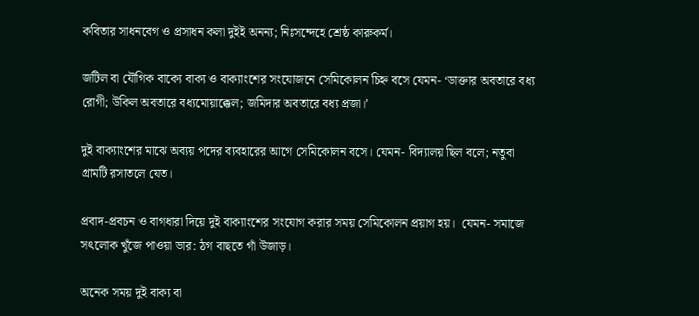কবিতার সাধনবেগ ও প্রসাধন কলা দুইই অনন্য; নিঃসন্দেহে শ্রেষ্ঠ কারুকর্ম।

জটিল বা যৌগিক বাক্যে বাক্য ও বাক্যাংশের সংযোজনে সেমিকোলন চিহ্ন বসে যেমন- ‘ডাক্তার অবতারে বধ্য রোগী; উকিল অবতারে বধ্যমোয়াক্কেল; জমিদার অবতারে বধ্য প্রজা।’

দুই বাক্যাংশের মাঝে অব্যয় পদের ব্যবহারের আগে সেমিকোলন বসে। যেমন- বিদ্যালয় ছিল বলে; নতুবা গ্রামটি রসাতলে যেত।

প্রবাদ-প্রবচন ও বাগধারা দিয়ে দুই বাক্যাংশের সংযোগ করার সময় সেমিকোলন প্রয়াগ হয়।  যেমন- সমাজে সৎলোক খুঁজে পাওয়া ভার: ঠগ বাছতে গাঁ উজাড়।

অনেক সময় দুই বাক্য বা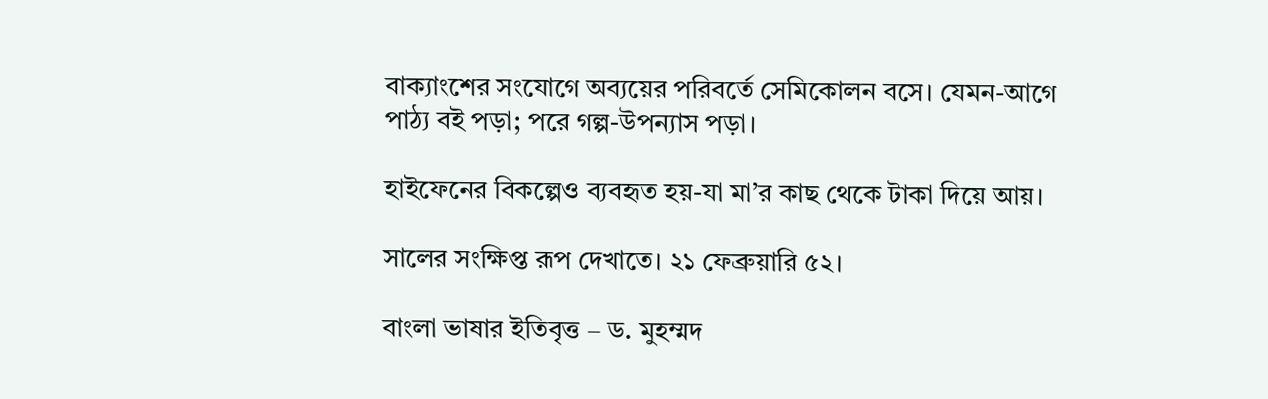বাক্যাংশের সংযোগে অব্যয়ের পরিবর্তে সেমিকোলন বসে। যেমন-আগে পাঠ্য বই পড়া; পরে গল্প-উপন্যাস পড়া।

হাইফেনের বিকল্পেও ব্যবহৃত হয়-যা মা’র কাছ থেকে টাকা দিয়ে আয়।

সালের সংক্ষিপ্ত রূপ দেখাতে। ২১ ফেব্রুয়ারি ৫২।

বাংলা ভাষার ইতিবৃত্ত – ড. মুহম্মদ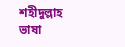শহীদুল্লাহ
ভাষা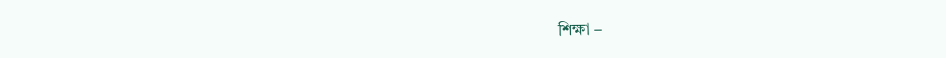শিক্ষা –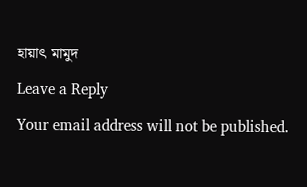হায়াৎ মামুদ

Leave a Reply

Your email address will not be published.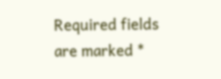Required fields are marked *